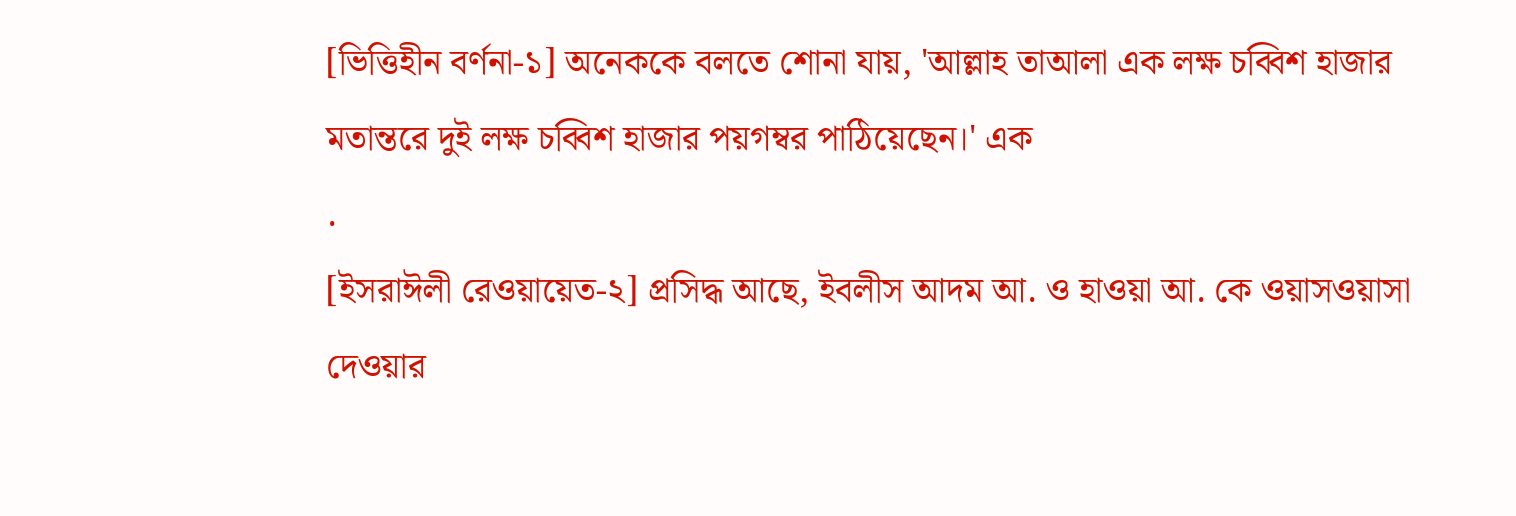[ভিত্তিহীন বর্ণনা-১] অনেককে বলতে শোনা যায়, 'আল্লাহ তাআলা এক লক্ষ চব্বিশ হাজার মতান্তরে দুই লক্ষ চব্বিশ হাজার পয়গম্বর পাঠিয়েছেন।' এক
.
[ইসরাঈলী রেওয়ায়েত-২] প্রসিদ্ধ আছে, ইবলীস আদম আ. ও হাওয়া আ. কে ওয়াসওয়াসা দেওয়ার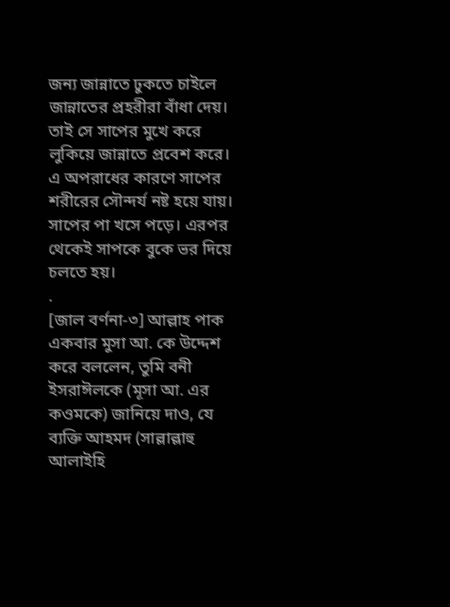জন্য জান্নাতে ঢুকতে চাইলে জান্নাতের প্রহরীরা বাঁধা দেয়। তাই সে সাপের মুখে করে লুকিয়ে জান্নাতে প্রবেশ করে। এ অপরাধের কারণে সাপের শরীরের সৌন্দর্য নষ্ট হয়ে যায়। সাপের পা খসে পড়ে। এরপর থেকেই সাপকে বুকে ভর দিয়ে চলতে হয়।
.
[জাল বর্ণনা-৩] আল্লাহ পাক একবার মুসা আ. কে উদ্দেশ করে বললেন, তুমি বনী ইসরাঈলকে (মূসা আ. এর কওমকে) জানিয়ে দাও, যে ব্যক্তি আহমদ (সাল্লাল্লাহু আলাইহি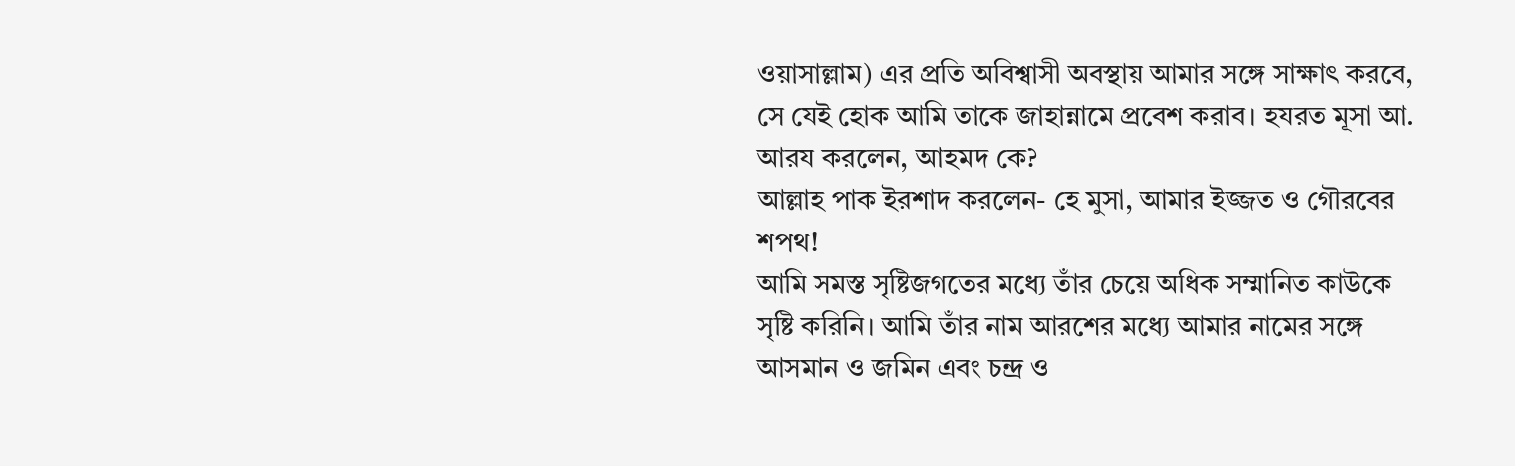ওয়াসাল্লাম) এর প্রতি অবিশ্বাসী অবস্থায় আমার সঙ্গে সাক্ষাৎ করবে, সে যেই হোক আমি তাকে জাহান্নামে প্রবেশ করাব। হযরত মূসা আ. আরয করলেন, আহমদ কে?
আল্লাহ পাক ইরশাদ করলেন- হে মুসা, আমার ইজ্জত ও গৌরবের শপথ!
আমি সমস্ত সৃষ্টিজগতের মধ্যে তাঁর চেয়ে অধিক সম্মানিত কাউকে সৃষ্টি করিনি। আমি তাঁর নাম আরশের মধ্যে আমার নামের সঙ্গে আসমান ও জমিন এবং চন্দ্র ও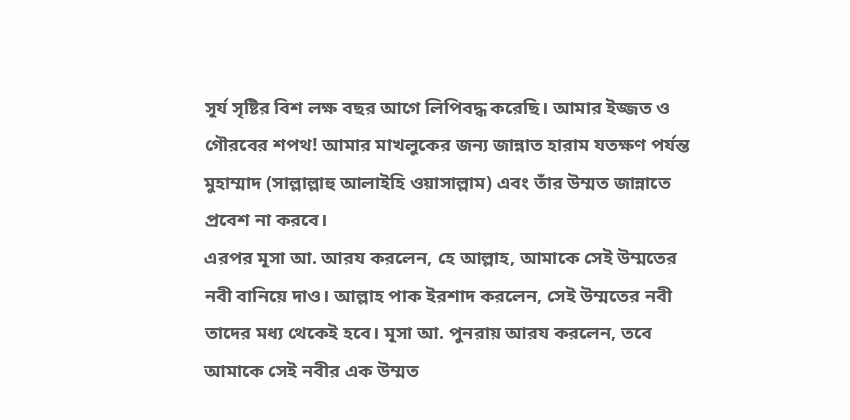সূর্য সৃষ্টির বিশ লক্ষ বছর আগে লিপিবদ্ধ করেছি। আমার ইজ্জত ও গৌরবের শপথ! আমার মাখলুকের জন্য জান্নাত হারাম যতক্ষণ পর্যন্ত মুহাম্মাদ (সাল্লাল্লাহু আলাইহি ওয়াসাল্লাম) এবং তাঁর উম্মত জান্নাতে প্রবেশ না করবে।
এরপর মূসা আ. আরয করলেন, হে আল্লাহ, আমাকে সেই উম্মতের নবী বানিয়ে দাও। আল্লাহ পাক ইরশাদ করলেন, সেই উম্মতের নবী তাদের মধ্য থেকেই হবে। মূসা আ. পুনরায় আরয করলেন, তবে আমাকে সেই নবীর এক উম্মত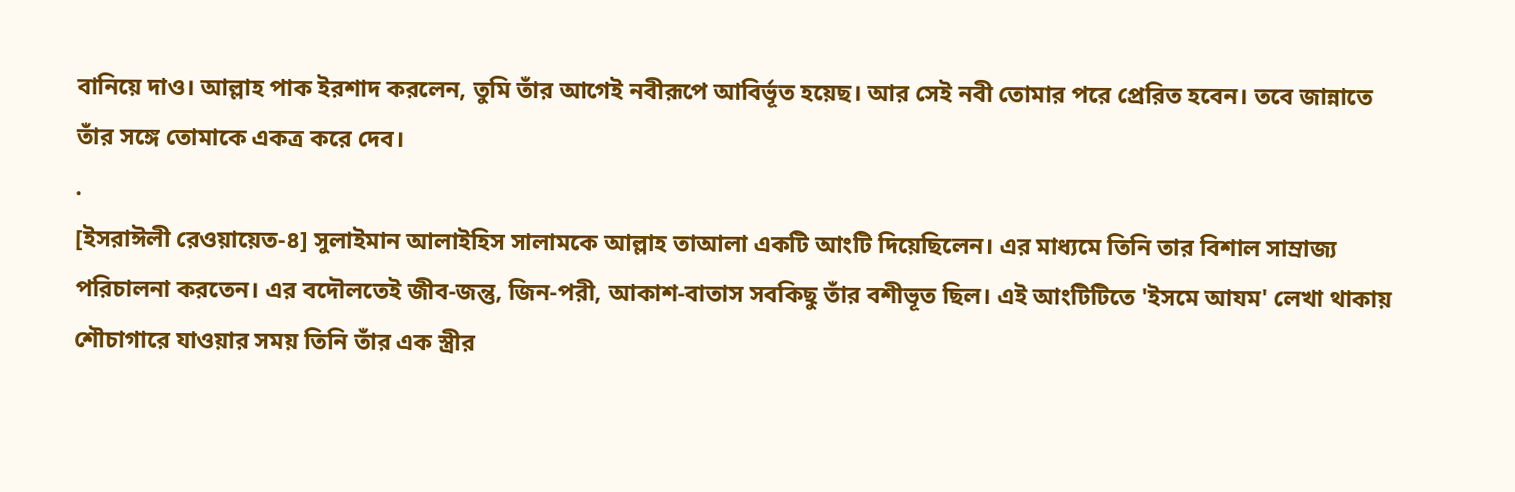বানিয়ে দাও। আল্লাহ পাক ইরশাদ করলেন, তুমি তাঁর আগেই নবীরূপে আবির্ভূত হয়েছ। আর সেই নবী তোমার পরে প্রেরিত হবেন। তবে জান্নাতে তাঁর সঙ্গে তোমাকে একত্র করে দেব।
.
[ইসরাঈলী রেওয়ায়েত-৪] সুলাইমান আলাইহিস সালামকে আল্লাহ তাআলা একটি আংটি দিয়েছিলেন। এর মাধ্যমে তিনি তার বিশাল সাম্রাজ্য পরিচালনা করতেন। এর বদৌলতেই জীব-জন্তু, জিন-পরী, আকাশ-বাতাস সবকিছু তাঁর বশীভূত ছিল। এই আংটিটিতে 'ইসমে আযম' লেখা থাকায় শৌচাগারে যাওয়ার সময় তিনি তাঁর এক স্ত্রীর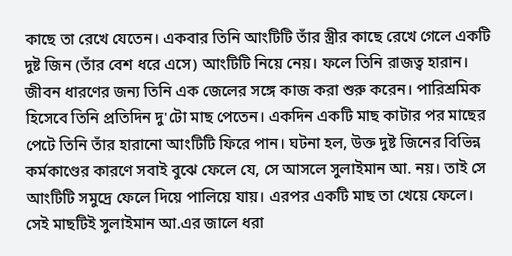কাছে তা রেখে যেতেন। একবার তিনি আংটিটি তাঁর স্ত্রীর কাছে রেখে গেলে একটি দুষ্ট জিন (তাঁর বেশ ধরে এসে) আংটিটি নিয়ে নেয়। ফলে তিনি রাজত্ব হারান। জীবন ধারণের জন্য তিনি এক জেলের সঙ্গে কাজ করা শুরু করেন। পারিশ্রমিক হিসেবে তিনি প্রতিদিন দু'টো মাছ পেতেন। একদিন একটি মাছ কাটার পর মাছের পেটে তিনি তাঁর হারানো আংটিটি ফিরে পান। ঘটনা হল, উক্ত দুষ্ট জিনের বিভিন্ন কর্মকাণ্ডের কারণে সবাই বুঝে ফেলে যে, সে আসলে সুলাইমান আ. নয়। তাই সে আংটিটি সমুদ্রে ফেলে দিয়ে পালিয়ে যায়। এরপর একটি মাছ তা খেয়ে ফেলে। সেই মাছটিই সুলাইমান আ.এর জালে ধরা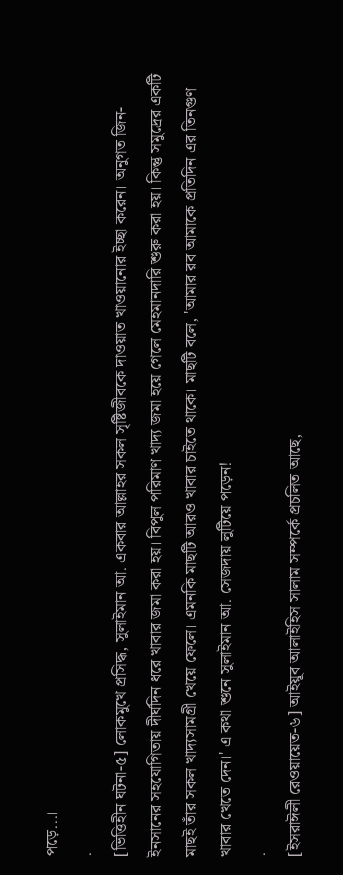পড়ে...।
.
[ভিত্তিহীন ঘটনা-৫] লোকমুখে প্রসিদ্ধ, সুলাইমান আ. একবার আল্লাহর সকল সৃষ্টিজীবকে দাওয়াত খাওয়ানোর ইচ্ছা করেন। অনুগত জিন-ইনসানের সহযোগিতায় দীর্ঘদিন ধরে খাবার জমা করা হয়। বিপুল পরিমাণ খাদ্য জমা হয়ে গেলে মেহমানদারি শুরু করা হয়। কিন্তু সমুদ্রের একটি মাছই তাঁর সকল খাদ্যসামগ্রী খেয়ে ফেলে। এমনকি মাছটি আরও খাবার চাইতে থাকে। মাছটি বলে, 'আমার রব আমাকে প্রতিদিন এর তিনগুণ খাবার খেতে দেন।' এ কথা শুনে সুলাইমান আ. সেজদায় লুটিয়ে পড়েন!
.
[ইসরাঈলী রেওয়ায়েত-৬] আইয়ূব আলাইহিস সালাম সম্পর্কে প্রচলিত আছে,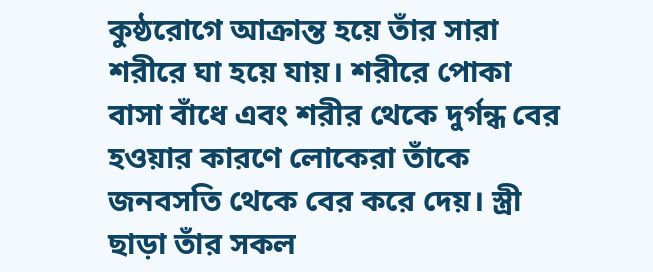কুষ্ঠরোগে আক্রান্ত হয়ে তাঁর সারা শরীরে ঘা হয়ে যায়। শরীরে পোকা বাসা বাঁধে এবং শরীর থেকে দুর্গন্ধ বের হওয়ার কারণে লোকেরা তাঁকে জনবসতি থেকে বের করে দেয়। স্ত্রী ছাড়া তাঁর সকল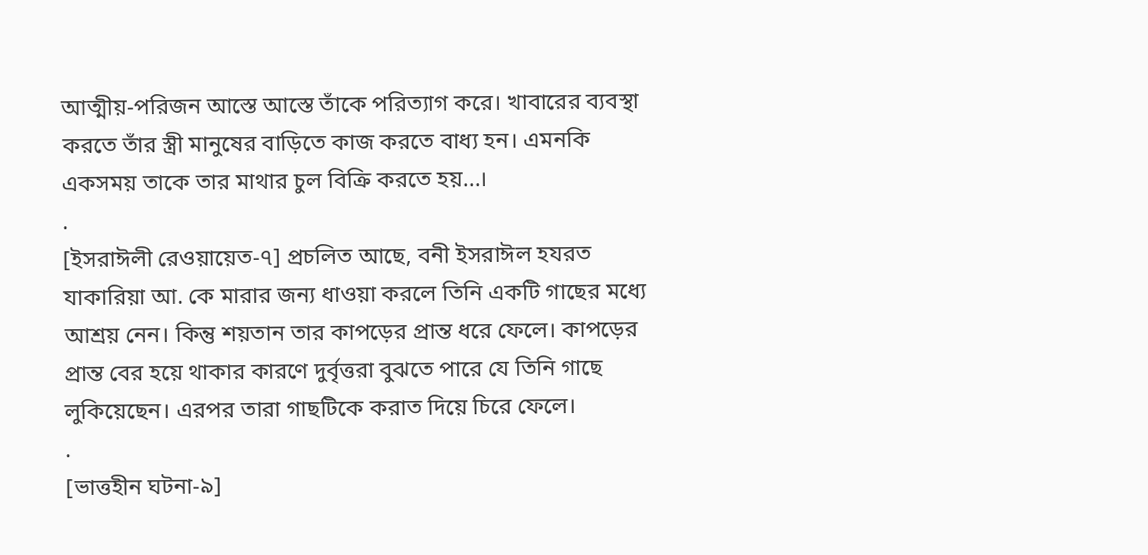আত্মীয়-পরিজন আস্তে আস্তে তাঁকে পরিত্যাগ করে। খাবারের ব্যবস্থা করতে তাঁর স্ত্রী মানুষের বাড়িতে কাজ করতে বাধ্য হন। এমনকি একসময় তাকে তার মাথার চুল বিক্রি করতে হয়...।
.
[ইসরাঈলী রেওয়ায়েত-৭] প্রচলিত আছে, বনী ইসরাঈল হযরত যাকারিয়া আ. কে মারার জন্য ধাওয়া করলে তিনি একটি গাছের মধ্যে আশ্রয় নেন। কিন্তু শয়তান তার কাপড়ের প্রান্ত ধরে ফেলে। কাপড়ের প্রান্ত বের হয়ে থাকার কারণে দুর্বৃত্তরা বুঝতে পারে যে তিনি গাছে লুকিয়েছেন। এরপর তারা গাছটিকে করাত দিয়ে চিরে ফেলে।
.
[ভাত্তহীন ঘটনা-৯]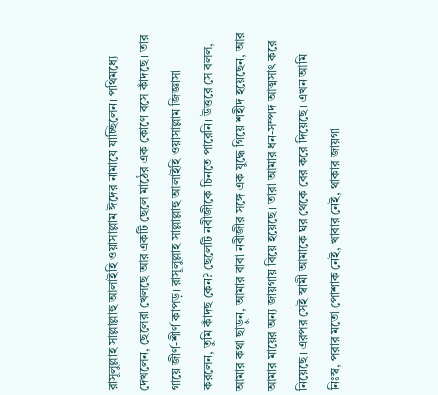রাসূলুল্লাহ সাল্লাল্লাহু আলাইহি ওয়াসাল্লাম ঈদের নামাযে যাচ্ছিলেন। পথিমধ্যে দেখলেন, ছেলেরা খেলছে আর একটি ছেলে মাঠের এক কোণে বসে কাঁদছে। তার গায়ে জীর্ণ-শীর্ণ কাপড়। রাসূলুল্লাহ সাল্লাল্লাহু আলাইহি ওয়াসাল্লাম জিজ্ঞাসা করলেন, তুমি কাঁদছ কেন? ছেলেটি নবীজীকে চিনতে পারেনি। উত্তরে সে বলল, আমার কথা ছাড়ুন, আমার বাবা নবীজীর সঙ্গে এক যুদ্ধে গিয়ে শহীদ হয়েছেন, আর আমার মায়ের অন্য জায়গায় বিয়ে হয়েছে। তারা আমার ধন-সম্পদ আত্মসাৎ করে নিয়েছে। এরপর সেই স্বামী আমাকে ঘর থেকে বের করে দিয়েছে। এখন আমি নিঃস্ব, পরার মতো পোশাক নেই, খাবার নেই, থাকার জায়গা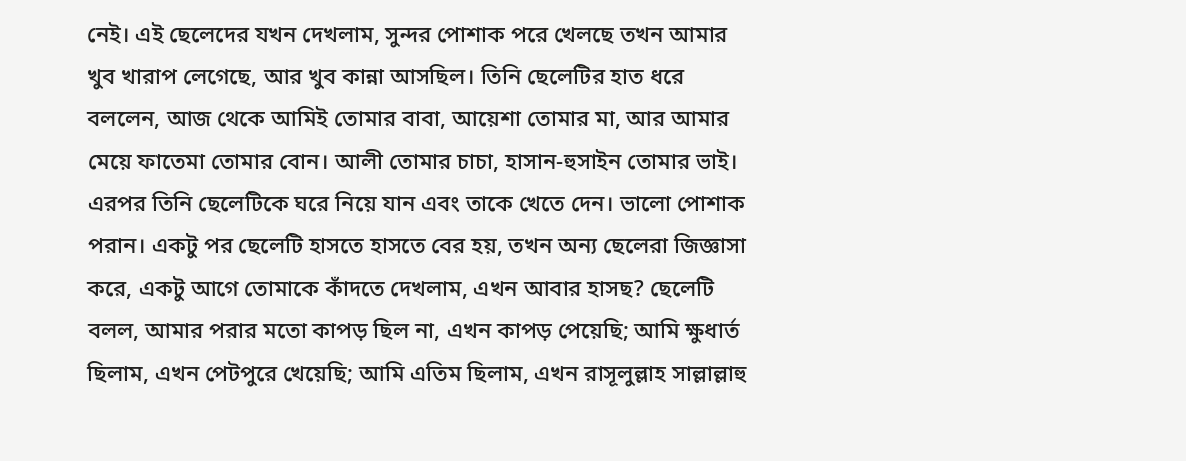নেই। এই ছেলেদের যখন দেখলাম, সুন্দর পোশাক পরে খেলছে তখন আমার খুব খারাপ লেগেছে, আর খুব কান্না আসছিল। তিনি ছেলেটির হাত ধরে বললেন, আজ থেকে আমিই তোমার বাবা, আয়েশা তোমার মা, আর আমার মেয়ে ফাতেমা তোমার বোন। আলী তোমার চাচা, হাসান-হুসাইন তোমার ভাই। এরপর তিনি ছেলেটিকে ঘরে নিয়ে যান এবং তাকে খেতে দেন। ভালো পোশাক পরান। একটু পর ছেলেটি হাসতে হাসতে বের হয়, তখন অন্য ছেলেরা জিজ্ঞাসা করে, একটু আগে তোমাকে কাঁদতে দেখলাম, এখন আবার হাসছ? ছেলেটি বলল, আমার পরার মতো কাপড় ছিল না, এখন কাপড় পেয়েছি; আমি ক্ষুধার্ত ছিলাম, এখন পেটপুরে খেয়েছি; আমি এতিম ছিলাম, এখন রাসূলুল্লাহ সাল্লাল্লাহু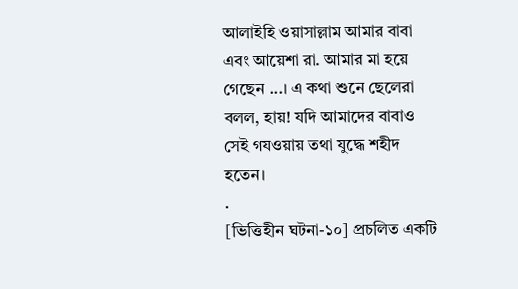আলাইহি ওয়াসাল্লাম আমার বাবা এবং আয়েশা রা. আমার মা হয়ে গেছেন ...। এ কথা শুনে ছেলেরা বলল, হায়! যদি আমাদের বাবাও সেই গযওয়ায় তথা যুদ্ধে শহীদ হতেন।
.
[ভিত্তিহীন ঘটনা-১০] প্রচলিত একটি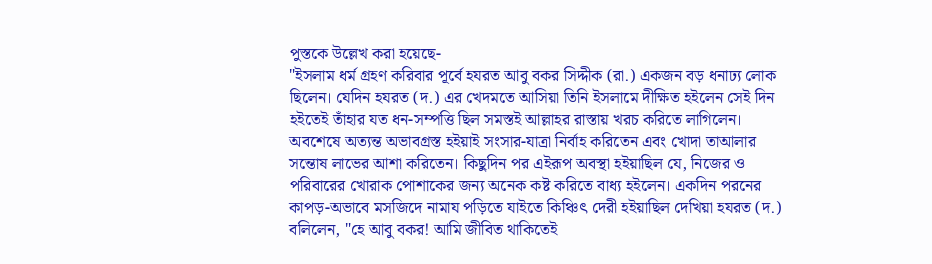পুস্তকে উল্লেখ করা হয়েছে-
"ইসলাম ধর্ম গ্রহণ করিবার পূর্বে হযরত আবু বকর সিদ্দীক (রা.) একজন বড় ধনাঢ্য লোক ছিলেন। যেদিন হযরত (দ.) এর খেদমতে আসিয়া তিনি ইসলামে দীক্ষিত হইলেন সেই দিন হইতেই তাঁহার যত ধন-সম্পত্তি ছিল সমস্তই আল্লাহর রাস্তায় খরচ করিতে লাগিলেন। অবশেষে অত্যন্ত অভাবগ্রস্ত হইয়াই সংসার-যাত্রা নির্বাহ করিতেন এবং খোদা তাআলার সন্তোষ লাভের আশা করিতেন। কিছুদিন পর এইরূপ অবস্থা হইয়াছিল যে, নিজের ও পরিবারের খোরাক পোশাকের জন্য অনেক কষ্ট করিতে বাধ্য হইলেন। একদিন পরনের কাপড়-অভাবে মসজিদে নামায পড়িতে যাইতে কিঞ্চিৎ দেরী হইয়াছিল দেখিয়া হযরত (দ.) বলিলেন, "হে আবু বকর! আমি জীবিত থাকিতেই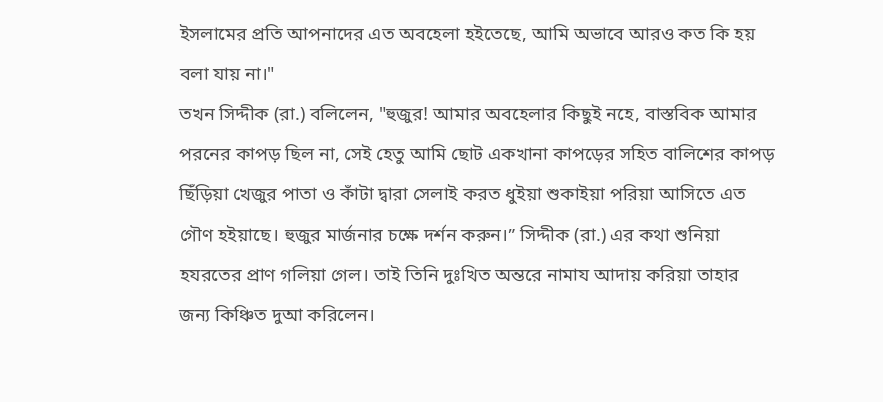ইসলামের প্রতি আপনাদের এত অবহেলা হইতেছে, আমি অভাবে আরও কত কি হয় বলা যায় না।"
তখন সিদ্দীক (রা.) বলিলেন, "হুজুর! আমার অবহেলার কিছুই নহে, বাস্তবিক আমার পরনের কাপড় ছিল না, সেই হেতু আমি ছোট একখানা কাপড়ের সহিত বালিশের কাপড় ছিঁড়িয়া খেজুর পাতা ও কাঁটা দ্বারা সেলাই করত ধুইয়া শুকাইয়া পরিয়া আসিতে এত গৌণ হইয়াছে। হুজুর মার্জনার চক্ষে দর্শন করুন।” সিদ্দীক (রা.) এর কথা শুনিয়া হযরতের প্রাণ গলিয়া গেল। তাই তিনি দুঃখিত অন্তরে নামায আদায় করিয়া তাহার জন্য কিঞ্চিত দুআ করিলেন।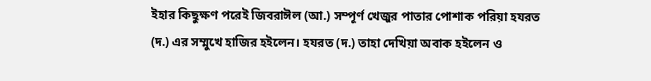ইহার কিছুক্ষণ পরেই জিবরাঈল (আ.) সম্পূর্ণ খেজুর পাতার পোশাক পরিয়া হযরত (দ.) এর সম্মুখে হাজির হইলেন। হযরত (দ.) তাহা দেখিয়া অবাক হইলেন ও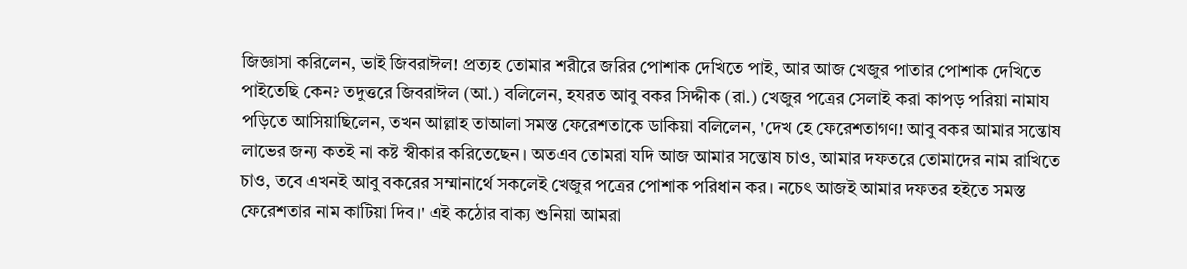জিজ্ঞাসা করিলেন, ভাই জিবরাঈল! প্রত্যহ তোমার শরীরে জরির পোশাক দেখিতে পাই, আর আজ খেজুর পাতার পোশাক দেখিতে পাইতেছি কেন? তদুত্তরে জিবরাঈল (আ.) বলিলেন, হযরত আবু বকর সিদ্দীক (রা.) খেজুর পত্রের সেলাই করা কাপড় পরিয়া নামায পড়িতে আসিয়াছিলেন, তখন আল্লাহ তাআলা সমস্ত ফেরেশতাকে ডাকিয়া বলিলেন, 'দেখ হে ফেরেশতাগণ! আবু বকর আমার সন্তোষ লাভের জন্য কতই না কষ্ট স্বীকার করিতেছেন। অতএব তোমরা যদি আজ আমার সন্তোষ চাও, আমার দফতরে তোমাদের নাম রাখিতে চাও, তবে এখনই আবু বকরের সম্মানার্থে সকলেই খেজুর পত্রের পোশাক পরিধান কর। নচেৎ আজই আমার দফতর হইতে সমস্ত ফেরেশতার নাম কাটিয়া দিব।' এই কঠোর বাক্য শুনিয়া আমরা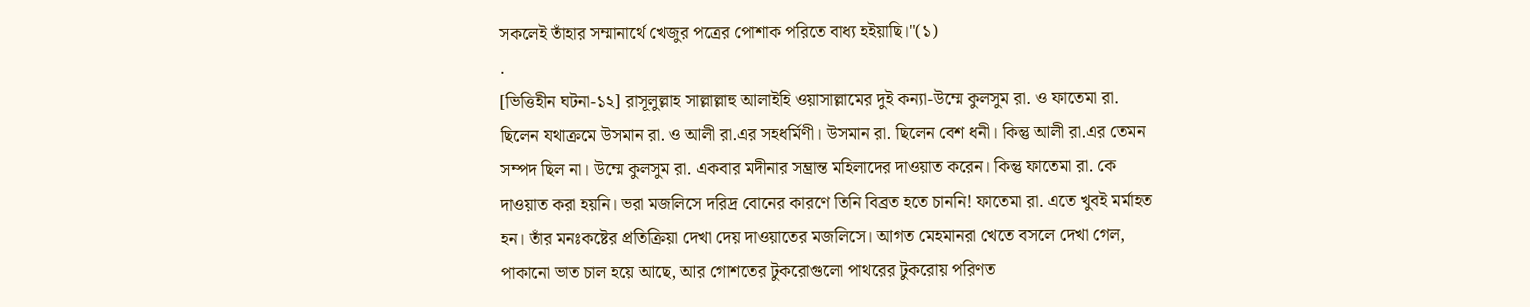সকলেই তাঁহার সম্মানার্থে খেজুর পত্রের পোশাক পরিতে বাধ্য হইয়াছি।"(১)
.
[ভিত্তিহীন ঘটনা-১২] রাসূলুল্লাহ সাল্লাল্লাহু আলাইহি ওয়াসাল্লামের দুই কন্যা-উম্মে কুলসুম রা. ও ফাতেমা রা. ছিলেন যথাক্রমে উসমান রা. ও আলী রা.এর সহধর্মিণী। উসমান রা. ছিলেন বেশ ধনী। কিন্তু আলী রা.এর তেমন সম্পদ ছিল না। উম্মে কুলসুম রা. একবার মদীনার সম্ভ্রান্ত মহিলাদের দাওয়াত করেন। কিন্তু ফাতেমা রা. কে দাওয়াত করা হয়নি। ভরা মজলিসে দরিদ্র বোনের কারণে তিনি বিব্রত হতে চাননি! ফাতেমা রা. এতে খুবই মর্মাহত হন। তাঁর মনঃকষ্টের প্রতিক্রিয়া দেখা দেয় দাওয়াতের মজলিসে। আগত মেহমানরা খেতে বসলে দেখা গেল, পাকানো ভাত চাল হয়ে আছে, আর গোশতের টুকরোগুলো পাথরের টুকরোয় পরিণত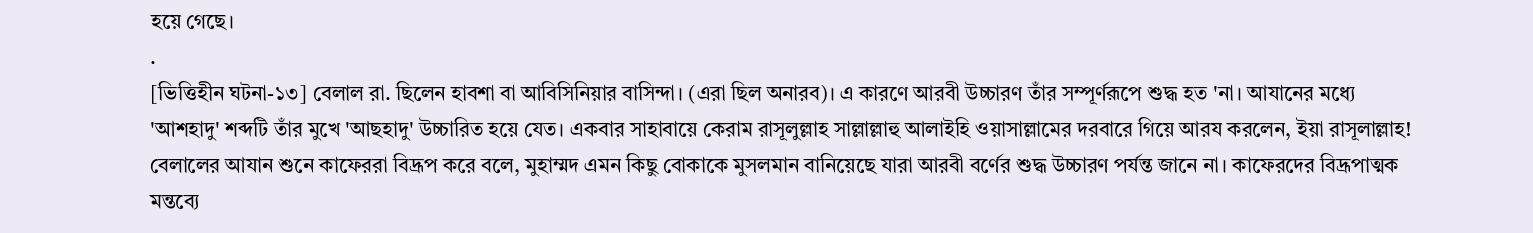হয়ে গেছে।
.
[ভিত্তিহীন ঘটনা-১৩] বেলাল রা. ছিলেন হাবশা বা আবিসিনিয়ার বাসিন্দা। (এরা ছিল অনারব)। এ কারণে আরবী উচ্চারণ তাঁর সম্পূর্ণরূপে শুদ্ধ হত 'না। আযানের মধ্যে 'আশহাদু' শব্দটি তাঁর মুখে 'আছহাদু' উচ্চারিত হয়ে যেত। একবার সাহাবায়ে কেরাম রাসূলুল্লাহ সাল্লাল্লাহু আলাইহি ওয়াসাল্লামের দরবারে গিয়ে আরয করলেন, ইয়া রাসূলাল্লাহ! বেলালের আযান শুনে কাফেররা বিদ্রূপ করে বলে, মুহাম্মদ এমন কিছু বোকাকে মুসলমান বানিয়েছে যারা আরবী বর্ণের শুদ্ধ উচ্চারণ পর্যন্ত জানে না। কাফেরদের বিদ্রূপাত্মক মন্তব্যে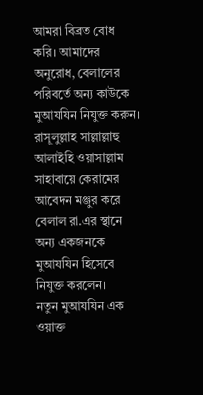আমরা বিব্রত বোধ করি। আমাদের অনুরোধ, বেলালের পরিবর্তে অন্য কাউকে মুআযযিন নিযুক্ত করুন। রাসূলুল্লাহ সাল্লাল্লাহু আলাইহি ওয়াসাল্লাম সাহাবায়ে কেরামের আবেদন মঞ্জুর করে বেলাল রা.এর স্থানে অন্য একজনকে মুআযযিন হিসেবে নিযুক্ত করলেন।
নতুন মুআযযিন এক ওয়াক্ত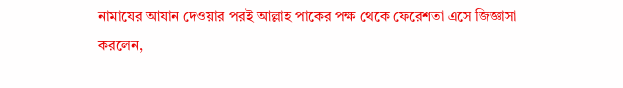নামাযের আযান দেওয়ার পরই আল্লাহ পাকের পক্ষ থেকে ফেরেশতা এসে জিজ্ঞাসা করলেন,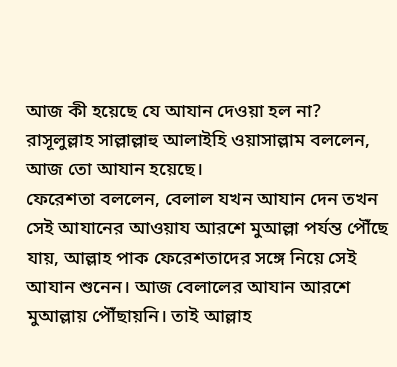আজ কী হয়েছে যে আযান দেওয়া হল না?
রাসূলুল্লাহ সাল্লাল্লাহু আলাইহি ওয়াসাল্লাম বললেন, আজ তো আযান হয়েছে।
ফেরেশতা বললেন, বেলাল যখন আযান দেন তখন সেই আযানের আওয়ায আরশে মুআল্লা পর্যন্ত পৌঁছে যায়, আল্লাহ পাক ফেরেশতাদের সঙ্গে নিয়ে সেই আযান শুনেন। আজ বেলালের আযান আরশে মুআল্লায় পৌঁছায়নি। তাই আল্লাহ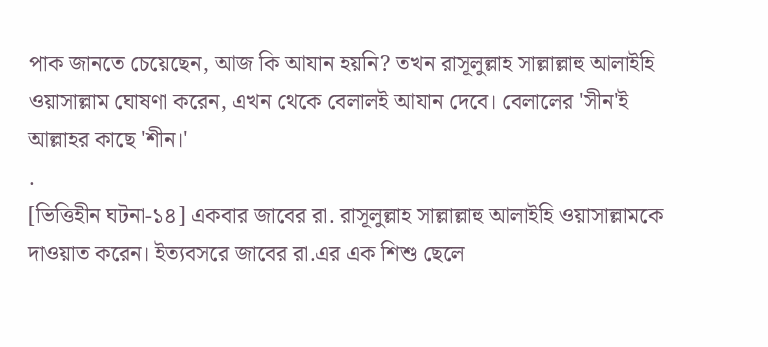পাক জানতে চেয়েছেন, আজ কি আযান হয়নি? তখন রাসূলুল্লাহ সাল্লাল্লাহু আলাইহি ওয়াসাল্লাম ঘোষণা করেন, এখন থেকে বেলালই আযান দেবে। বেলালের 'সীন'ই আল্লাহর কাছে 'শীন।'
.
[ভিত্তিহীন ঘটনা-১৪] একবার জাবের রা. রাসূলুল্লাহ সাল্লাল্লাহু আলাইহি ওয়াসাল্লামকে দাওয়াত করেন। ইত্যবসরে জাবের রা.এর এক শিশু ছেলে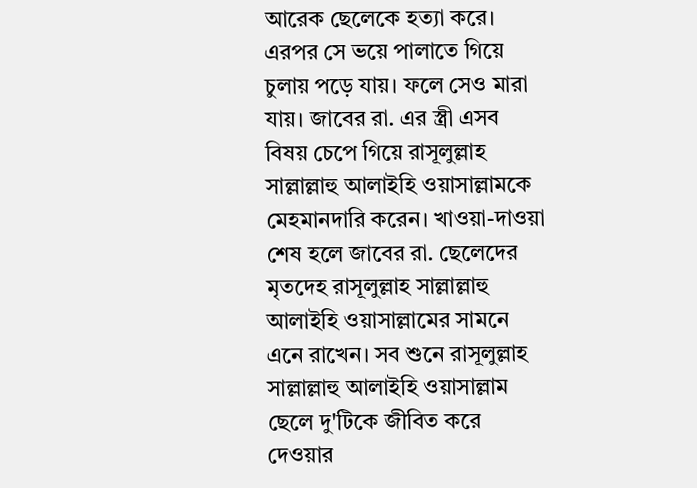আরেক ছেলেকে হত্যা করে। এরপর সে ভয়ে পালাতে গিয়ে চুলায় পড়ে যায়। ফলে সেও মারা যায়। জাবের রা. এর স্ত্রী এসব বিষয় চেপে গিয়ে রাসূলুল্লাহ সাল্লাল্লাহু আলাইহি ওয়াসাল্লামকে মেহমানদারি করেন। খাওয়া-দাওয়া শেষ হলে জাবের রা. ছেলেদের মৃতদেহ রাসূলুল্লাহ সাল্লাল্লাহু আলাইহি ওয়াসাল্লামের সামনে এনে রাখেন। সব শুনে রাসূলুল্লাহ সাল্লাল্লাহু আলাইহি ওয়াসাল্লাম ছেলে দু'টিকে জীবিত করে দেওয়ার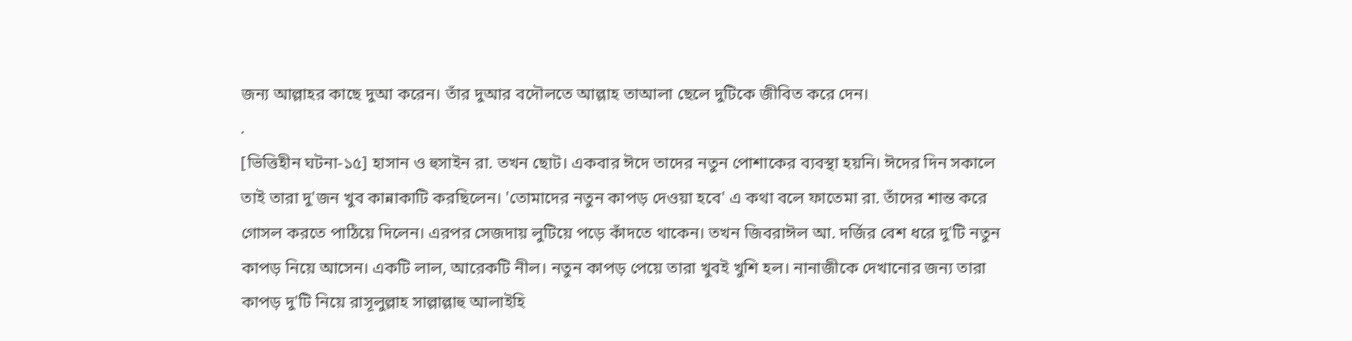জন্য আল্লাহর কাছে দুআ করেন। তাঁর দুআর বদৌলতে আল্লাহ তাআলা ছেলে দুটিকে জীবিত করে দেন।
.
[ভিত্তিহীন ঘটনা-১৫] হাসান ও হুসাইন রা. তখন ছোট। একবার ঈদে তাদের নতুন পোশাকের ব্যবস্থা হয়নি। ঈদের দিন সকালে তাই তারা দু'জন খুব কান্নাকাটি করছিলেন। 'তোমাদের নতুন কাপড় দেওয়া হবে' এ কথা বলে ফাতেমা রা. তাঁদের শান্ত করে গোসল করতে পাঠিয়ে দিলেন। এরপর সেজদায় লুটিয়ে পড়ে কাঁদতে থাকেন। তখন জিবরাঈল আ. দর্জির বেশ ধরে দু'টি নতুন কাপড় নিয়ে আসেন। একটি লাল, আরেকটি নীল। নতুন কাপড় পেয়ে তারা খুবই খুশি হল। নানাজীকে দেখানোর জন্য তারা কাপড় দু'টি নিয়ে রাসূলুল্লাহ সাল্লাল্লাহু আলাইহি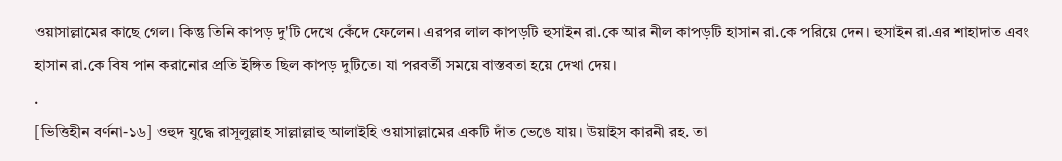ওয়াসাল্লামের কাছে গেল। কিন্তু তিনি কাপড় দু'টি দেখে কেঁদে ফেলেন। এরপর লাল কাপড়টি হুসাইন রা.কে আর নীল কাপড়টি হাসান রা.কে পরিয়ে দেন। হুসাইন রা.এর শাহাদাত এবং হাসান রা.কে বিষ পান করানোর প্রতি ইঙ্গিত ছিল কাপড় দুটিতে। যা পরবর্তী সময়ে বাস্তবতা হয়ে দেখা দেয়।
.
[ভিত্তিহীন বর্ণনা-১৬] ওহুদ যুদ্ধে রাসূলুল্লাহ সাল্লাল্লাহু আলাইহি ওয়াসাল্লামের একটি দাঁত ভেঙে যায়। উয়াইস কারনী রহ. তা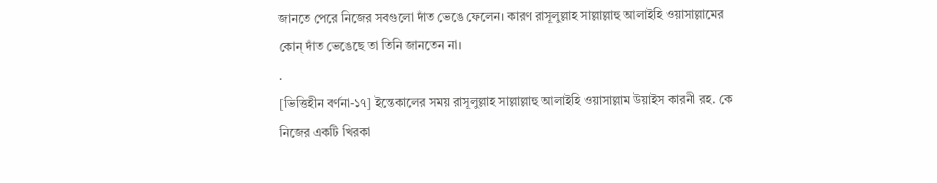জানতে পেরে নিজের সবগুলো দাঁত ভেঙে ফেলেন। কারণ রাসূলুল্লাহ সাল্লাল্লাহু আলাইহি ওয়াসাল্লামের কোন্ দাঁত ভেঙেছে তা তিনি জানতেন না।
.
[ভিত্তিহীন বর্ণনা-১৭] ইন্তেকালের সময় রাসূলুল্লাহ সাল্লাল্লাহু আলাইহি ওয়াসাল্লাম উয়াইস কারনী রহ. কে নিজের একটি খিরকা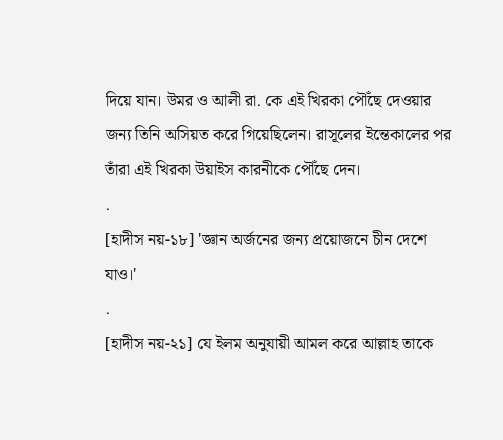দিয়ে যান। উমর ও আলী রা. কে এই খিরকা পৌঁছে দেওয়ার জন্য তিনি অসিয়ত করে গিয়েছিলেন। রাসূলের ইন্তেকালের পর তাঁরা এই খিরকা উয়াইস কারনীকে পৌঁছে দেন।
.
[হাদীস নয়-১৮] 'জ্ঞান অর্জনের জন্য প্রয়োজনে চীন দেশে যাও।'
.
[হাদীস নয়-২১] যে ইলম অনুযায়ী আমল করে আল্লাহ তাকে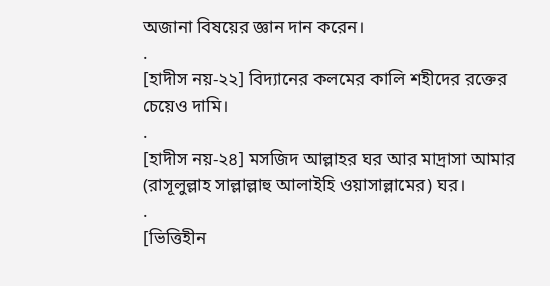অজানা বিষয়ের জ্ঞান দান করেন।
.
[হাদীস নয়-২২] বিদ্যানের কলমের কালি শহীদের রক্তের চেয়েও দামি।
.
[হাদীস নয়-২৪] মসজিদ আল্লাহর ঘর আর মাদ্রাসা আমার (রাসূলুল্লাহ সাল্লাল্লাহু আলাইহি ওয়াসাল্লামের) ঘর।
.
[ভিত্তিহীন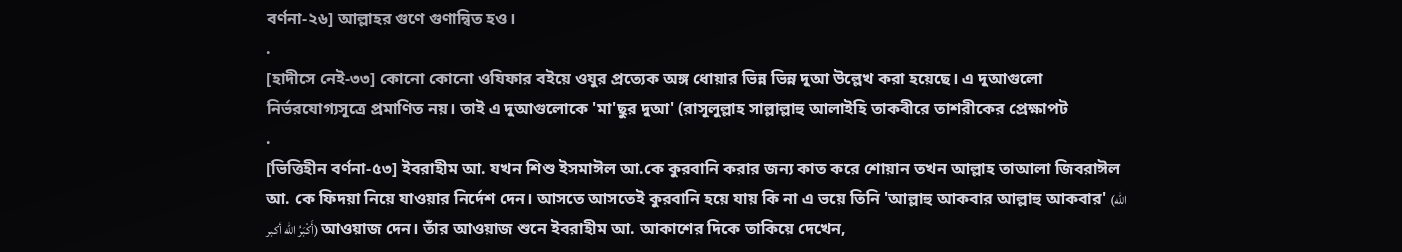বর্ণনা-২৬] আল্লাহর গুণে গুণান্বিত হও।
.
[হাদীসে নেই-৩৩] কোনো কোনো ওযিফার বইয়ে ওযুর প্রত্যেক অঙ্গ ধোয়ার ভিন্ন ভিন্ন দুআ উল্লেখ করা হয়েছে। এ দুআগুলো নির্ভরযোগ্যসূত্রে প্রমাণিত নয়। তাই এ দুআগুলোকে 'মা'ছুর দুআ' (রাসূলুল্লাহ সাল্লাল্লাহু আলাইহি তাকবীরে তাশরীকের প্রেক্ষাপট
.
[ভিত্তিহীন বর্ণনা-৫৩] ইবরাহীম আ. যখন শিশু ইসমাঈল আ.কে কুরবানি করার জন্য কাত করে শোয়ান তখন আল্লাহ তাআলা জিবরাঈল আ. কে ফিদয়া নিয়ে যাওয়ার নির্দেশ দেন। আসতে আসতেই কুরবানি হয়ে যায় কি না এ ভয়ে তিনি 'আল্লাহু আকবার আল্লাহু আকবার' (الله أَكْبَرُ الله أكبر) আওয়াজ দেন। তাঁর আওয়াজ শুনে ইবরাহীম আ. আকাশের দিকে তাকিয়ে দেখেন,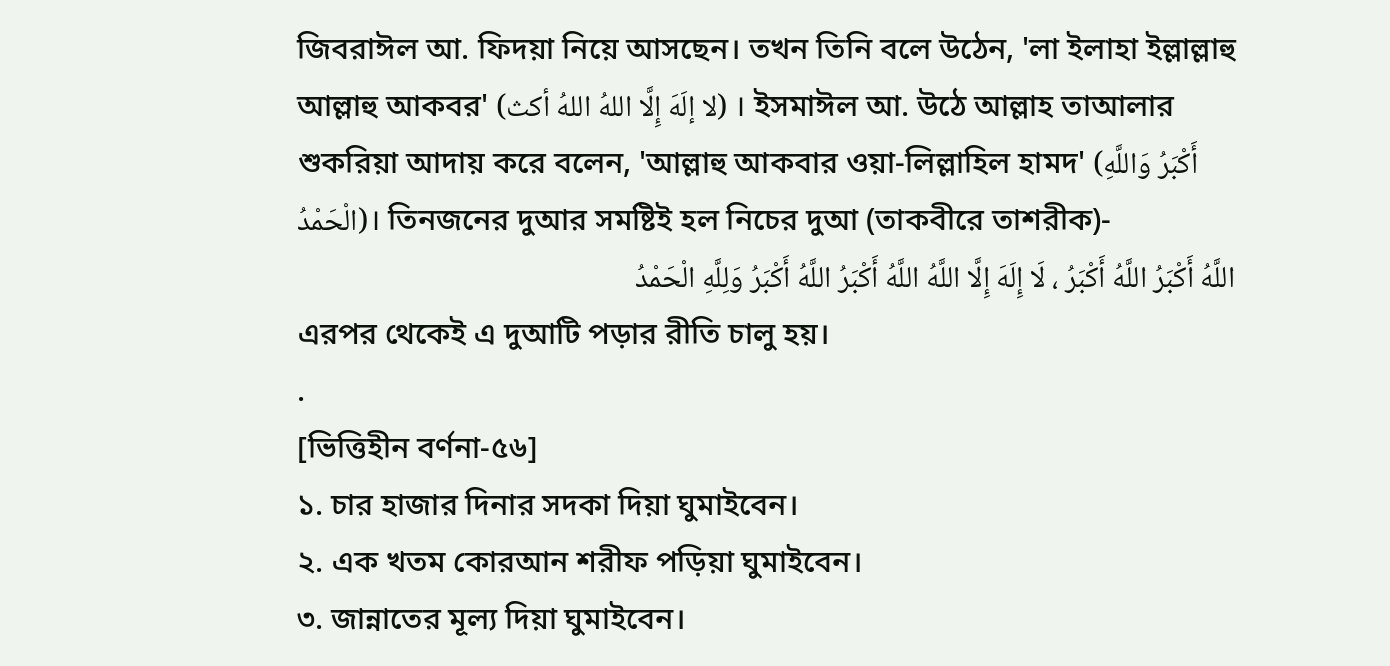জিবরাঈল আ. ফিদয়া নিয়ে আসছেন। তখন তিনি বলে উঠেন, 'লা ইলাহা ইল্লাল্লাহু আল্লাহু আকবর' (لا إلَهَ إِلَّا اللهُ اللهُ أكث) । ইসমাঈল আ. উঠে আল্লাহ তাআলার শুকরিয়া আদায় করে বলেন, 'আল্লাহু আকবার ওয়া-লিল্লাহিল হামদ' (أَكْبَرُ وَاللَّهِ الْحَمْدُ)। তিনজনের দুআর সমষ্টিই হল নিচের দুআ (তাকবীরে তাশরীক)-
اللَّهُ أَكْبَرُ اللَّهُ أَكْبَرُ ، لَا إِلَهَ إِلَّا اللَّهُ اللَّهُ أَكْبَرُ اللَّهُ أَكْبَرُ وَلِلَّهِ الْحَمْدُ
এরপর থেকেই এ দুআটি পড়ার রীতি চালু হয়।
.
[ভিত্তিহীন বর্ণনা-৫৬]
১. চার হাজার দিনার সদকা দিয়া ঘুমাইবেন।
২. এক খতম কোরআন শরীফ পড়িয়া ঘুমাইবেন।
৩. জান্নাতের মূল্য দিয়া ঘুমাইবেন।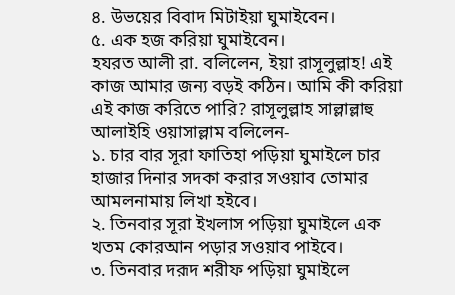৪. উভয়ের বিবাদ মিটাইয়া ঘুমাইবেন।
৫. এক হজ করিয়া ঘুমাইবেন।
হযরত আলী রা. বলিলেন, ইয়া রাসূলুল্লাহ! এই কাজ আমার জন্য বড়ই কঠিন। আমি কী করিয়া এই কাজ করিতে পারি? রাসূলুল্লাহ সাল্লাল্লাহু আলাইহি ওয়াসাল্লাম বলিলেন-
১. চার বার সূরা ফাতিহা পড়িয়া ঘুমাইলে চার হাজার দিনার সদকা করার সওয়াব তোমার আমলনামায় লিখা হইবে।
২. তিনবার সূরা ইখলাস পড়িয়া ঘুমাইলে এক খতম কোরআন পড়ার সওয়াব পাইবে।
৩. তিনবার দরূদ শরীফ পড়িয়া ঘুমাইলে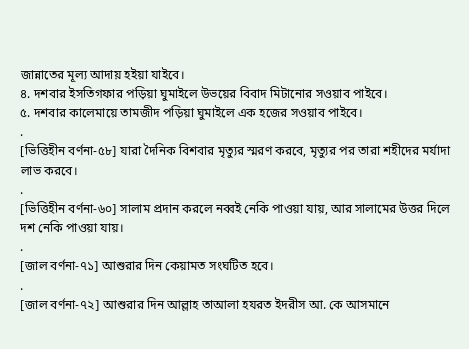জান্নাতের মূল্য আদায় হইয়া যাইবে।
৪. দশবার ইসতিগফার পড়িয়া ঘুমাইলে উভয়ের বিবাদ মিটানোর সওয়াব পাইবে।
৫. দশবার কালেমায়ে তামজীদ পড়িয়া ঘুমাইলে এক হজের সওয়াব পাইবে।
.
[ভিত্তিহীন বর্ণনা-৫৮] যারা দৈনিক বিশবার মৃত্যুর স্মরণ করবে, মৃত্যুর পর তারা শহীদের মর্যাদা লাভ করবে।
.
[ভিত্তিহীন বর্ণনা-৬০] সালাম প্রদান করলে নব্বই নেকি পাওয়া যায়, আর সালামের উত্তর দিলে দশ নেকি পাওয়া যায়।
.
[জাল বর্ণনা-৭১] আশুরার দিন কেয়ামত সংঘটিত হবে।
.
[জাল বর্ণনা-৭২] আশুরার দিন আল্লাহ তাআলা হযরত ইদরীস আ. কে আসমানে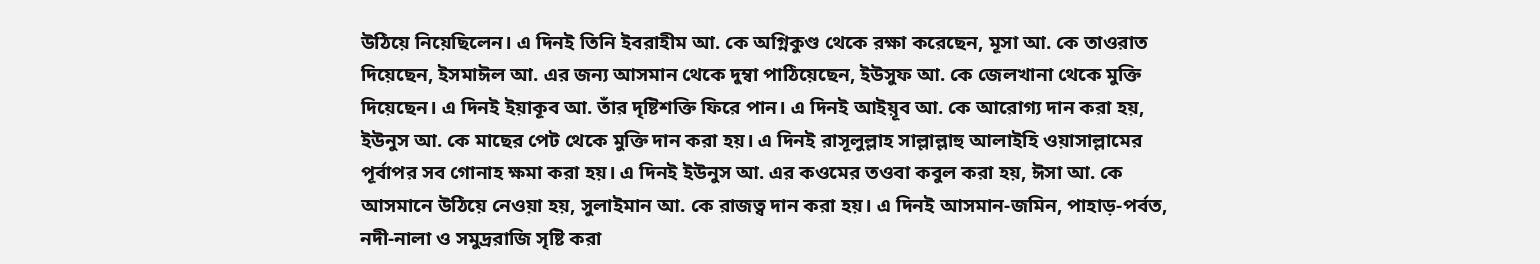উঠিয়ে নিয়েছিলেন। এ দিনই তিনি ইবরাহীম আ. কে অগ্নিকুণ্ড থেকে রক্ষা করেছেন, মূসা আ. কে তাওরাত দিয়েছেন, ইসমাঈল আ. এর জন্য আসমান থেকে দুম্বা পাঠিয়েছেন, ইউসুফ আ. কে জেলখানা থেকে মুক্তি দিয়েছেন। এ দিনই ইয়াকূব আ. তাঁর দৃষ্টিশক্তি ফিরে পান। এ দিনই আইয়ূব আ. কে আরোগ্য দান করা হয়, ইউনুস আ. কে মাছের পেট থেকে মুক্তি দান করা হয়। এ দিনই রাসূলুল্লাহ সাল্লাল্লাহু আলাইহি ওয়াসাল্লামের পূর্বাপর সব গোনাহ ক্ষমা করা হয়। এ দিনই ইউনুস আ. এর কওমের তওবা কবুল করা হয়, ঈসা আ. কে আসমানে উঠিয়ে নেওয়া হয়, সুলাইমান আ. কে রাজত্ব দান করা হয়। এ দিনই আসমান-জমিন, পাহাড়-পর্বত, নদী-নালা ও সমুদ্ররাজি সৃষ্টি করা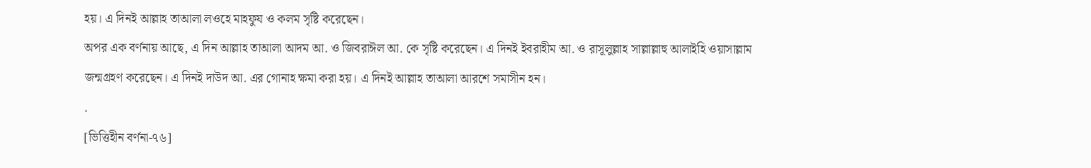হয়। এ দিনই আল্লাহ তাআলা লওহে মাহফুয ও কলম সৃষ্টি করেছেন।
অপর এক বর্ণনায় আছে, এ দিন আল্লাহ তাআলা আদম আ. ও জিবরাঈল আ. কে সৃষ্টি করেছেন। এ দিনই ইবরাহীম আ. ও রাসূলুল্লাহ সাল্লাল্লাহু আলাইহি ওয়াসাল্লাম জন্মগ্রহণ করেছেন। এ দিনই দাউদ আ. এর গোনাহ ক্ষমা করা হয়। এ দিনই আল্লাহ তাআলা আরশে সমাসীন হন।
.
[ভিত্তিহীন বর্ণনা-৭৬]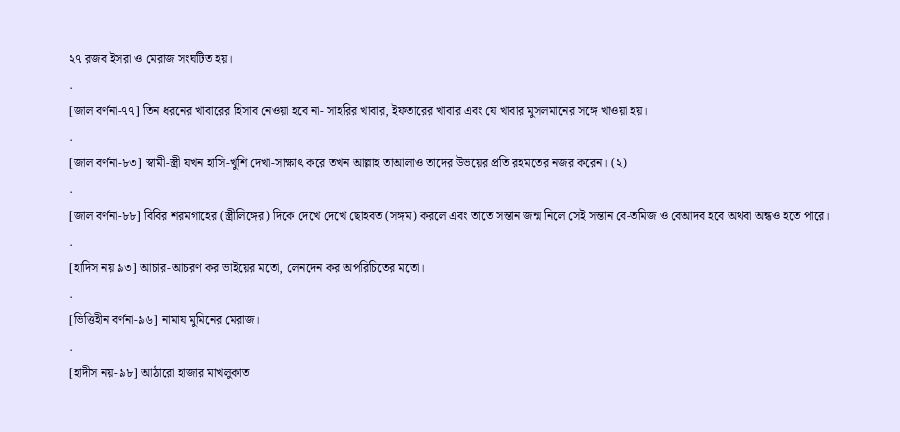২৭ রজব ইসরা ও মেরাজ সংঘটিত হয়।
.
[জাল বর্ণনা-৭৭] তিন ধরনের খাবারের হিসাব নেওয়া হবে না- সাহরির খাবার, ইফতারের খাবার এবং যে খাবার মুসলমানের সঙ্গে খাওয়া হয়।
.
[জাল বর্ণনা-৮৩] স্বামী-স্ত্রী যখন হাসি-খুশি দেখা-সাক্ষাৎ করে তখন আল্লাহ তাআলাও তাদের উভয়ের প্রতি রহমতের নজর করেন। (২)
.
[জাল বর্ণনা-৮৮] বিবির শরমগাহের (স্ত্রীলিঙ্গের) দিকে দেখে দেখে ছোহবত (সঙ্গম) করলে এবং তাতে সন্তান জন্ম নিলে সেই সন্তান বে-তমিজ ও বেআদব হবে অথবা অন্ধও হতে পারে।
.
[হাদিস নয় ৯৩] আচার-আচরণ কর ভাইয়ের মতো, লেনদেন কর অপরিচিতের মতো।
.
[ভিত্তিহীন বর্ণনা-৯৬] নামায মুমিনের মেরাজ।
.
[হাদীস নয়-৯৮] আঠারো হাজার মাখলুকাত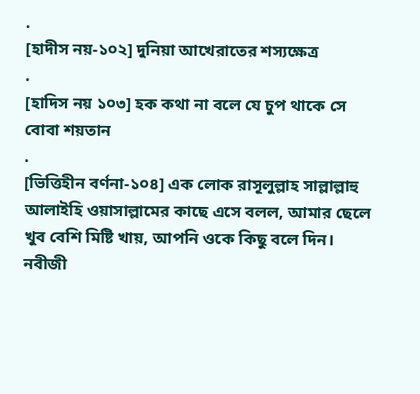.
[হাদীস নয়-১০২] দুনিয়া আখেরাতের শস্যক্ষেত্র
.
[হাদিস নয় ১০৩] হক কথা না বলে যে চুপ থাকে সে বোবা শয়তান
.
[ভিত্তিহীন বর্ণনা-১০৪] এক লোক রাসূলুল্লাহ সাল্লাল্লাহু আলাইহি ওয়াসাল্লামের কাছে এসে বলল, আমার ছেলে খুব বেশি মিষ্টি খায়, আপনি ওকে কিছু বলে দিন। নবীজী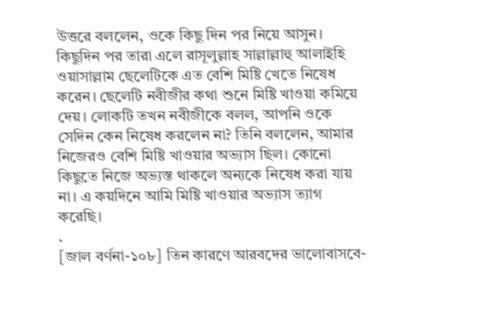উত্তরে বললেন, ওকে কিছু দিন পর নিয়ে আসুন। কিছুদিন পর তারা এলে রাসূলুল্লাহ সাল্লাল্লাহু আলাইহি ওয়াসাল্লাম ছেলেটিকে এত বেশি মিষ্টি খেতে নিষেধ করেন। ছেলেটি নবীজীর কথা শুনে মিষ্টি খাওয়া কমিয়ে দেয়। লোকটি তখন নবীজীকে বলল, আপনি ওকে সেদিন কেন নিষেধ করলেন না? তিনি বললেন, আমার নিজেরও বেশি মিষ্টি খাওয়ার অভ্যাস ছিল। কোনো কিছুতে নিজে অভ্যস্ত থাকলে অন্যকে নিষেধ করা যায় না। এ কয়দিনে আমি মিষ্টি খাওয়ার অভ্যাস ত্যাগ করেছি।
.
[জাল বর্ণনা-১০৮] তিন কারণে আরবদের ভালোবাসবে-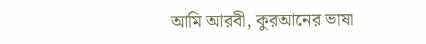আমি আরবী, কুরআনের ভাষা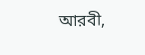আরবী,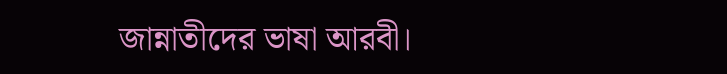জান্নাতীদের ভাষা আরবী।